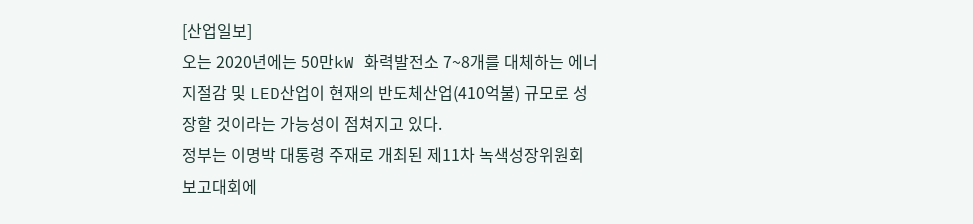[산업일보]
오는 2020년에는 50만kW 화력발전소 7~8개를 대체하는 에너지절감 및 LED산업이 현재의 반도체산업(410억불) 규모로 성장할 것이라는 가능성이 점쳐지고 있다.
정부는 이명박 대통령 주재로 개최된 제11차 녹색성장위원회 보고대회에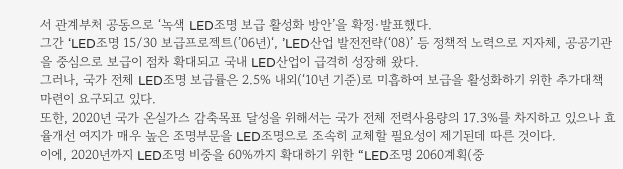서 관계부처 공동으로 ‘녹색 LED조명 보급 활성화 방안’을 확정·발표했다.
그간 ‘LED조명 15/30 보급프로젝트(’06년)‘, ’LED산업 발전전략(‘08)’ 등 정책적 노력으로 지자체, 공공기관을 중심으로 보급이 점차 확대되고 국내 LED산업이 급격히 성장해 왔다.
그러나, 국가 전체 LED조명 보급률은 2.5% 내외(‘10년 기준)로 미흡하여 보급을 활성화하기 위한 추가대책 마련이 요구되고 있다.
또한, 2020년 국가 온실가스 감축목표 달성을 위해서는 국가 전체 전력사용량의 17.3%를 차지하고 있으나 효율개선 여지가 매우 높은 조명부문을 LED조명으로 조속히 교체할 필요성이 제기된데 따른 것이다.
이에, 2020년까지 LED조명 비중을 60%까지 확대하기 위한 “LED조명 2060계획(중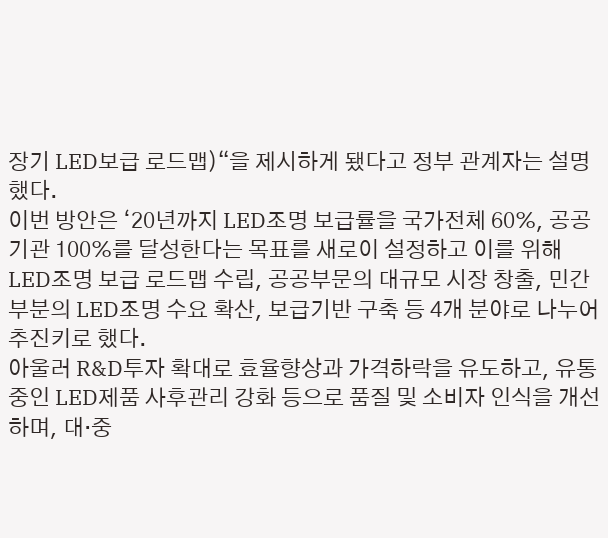장기 LED보급 로드맵)“을 제시하게 됐다고 정부 관계자는 설명했다.
이번 방안은 ‘20년까지 LED조명 보급률을 국가전체 60%, 공공기관 100%를 달성한다는 목표를 새로이 설정하고 이를 위해 LED조명 보급 로드맵 수립, 공공부문의 대규모 시장 창출, 민간부분의 LED조명 수요 확산, 보급기반 구축 등 4개 분야로 나누어 추진키로 했다.
아울러 R&D투자 확대로 효율향상과 가격하락을 유도하고, 유통중인 LED제품 사후관리 강화 등으로 품질 및 소비자 인식을 개선하며, 대·중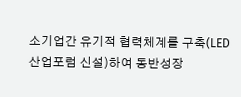소기업간 유기적 협력체계를 구축(LED산업포럼 신설)하여 동반성장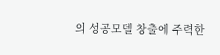의 성공모델 창출에 주력한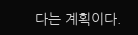다는 계획이다.